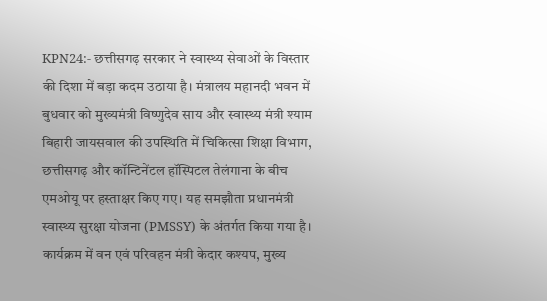KPN24:- छत्तीसगढ़ सरकार ने स्वास्थ्य सेवाओं के विस्तार की दिशा में बड़ा कदम उठाया है। मंत्रालय महानदी भवन में बुधवार को मुख्यमंत्री विष्णुदेव साय और स्वास्थ्य मंत्री श्याम बिहारी जायसवाल की उपस्थिति में चिकित्सा शिक्षा विभाग, छत्तीसगढ़ और कॉन्टिनेंटल हॉस्पिटल तेलंगाना के बीच एमओयू पर हस्ताक्षर किए गए। यह समझौता प्रधानमंत्री स्वास्थ्य सुरक्षा योजना (PMSSY) के अंतर्गत किया गया है।
कार्यक्रम में वन एवं परिवहन मंत्री केदार कश्यप, मुख्य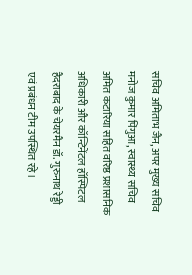सचिव अमिताभ जैन, अपर मुख्य सचिव मनोज कुमार पिंगुआ, स्वास्थ्य सचिव अमित कटारिया सहित वरिष्ठ प्रशासनिक अधिकारी और कॉन्टिनेंटल हॉस्पिटल हैदराबाद के चेयरमैन डॉ. गुरुनाथ रेड्डी एवं प्रबंधन टीम उपस्थित रहे।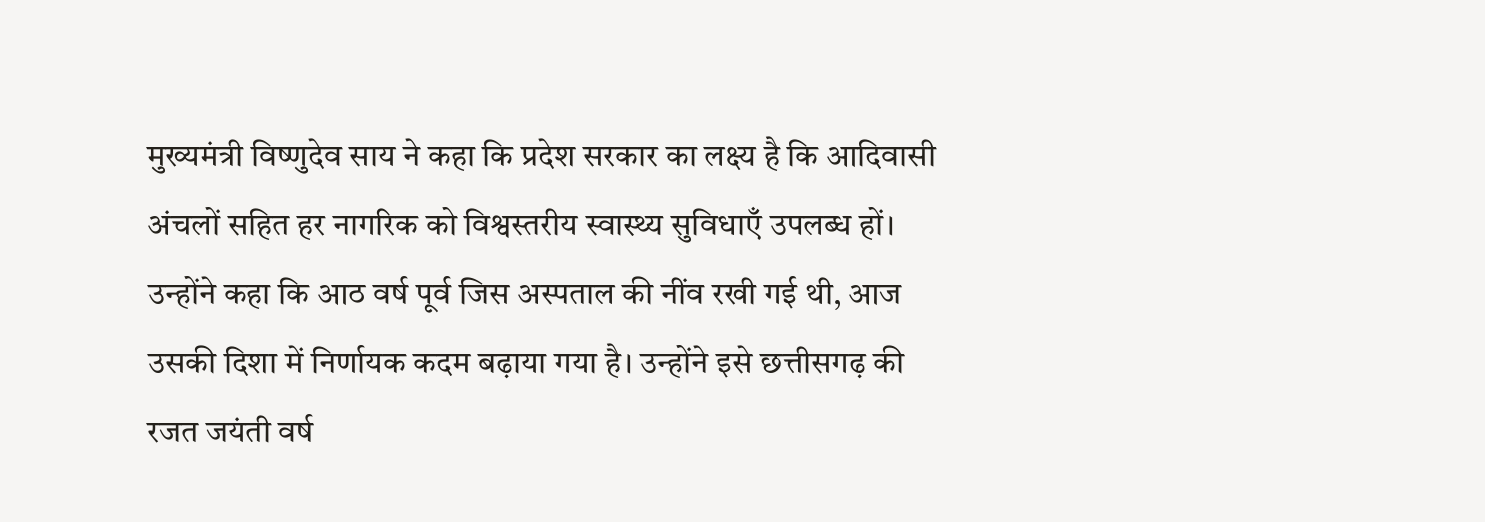मुख्यमंत्री विष्णुदेव साय ने कहा कि प्रदेश सरकार का लक्ष्य है कि आदिवासी अंचलों सहित हर नागरिक को विश्वस्तरीय स्वास्थ्य सुविधाएँ उपलब्ध हों। उन्होंने कहा कि आठ वर्ष पूर्व जिस अस्पताल की नींव रखी गई थी, आज उसकी दिशा में निर्णायक कदम बढ़ाया गया है। उन्होंने इसे छत्तीसगढ़ की रजत जयंती वर्ष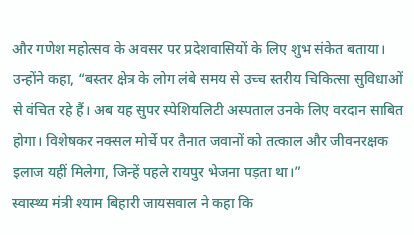और गणेश महोत्सव के अवसर पर प्रदेशवासियों के लिए शुभ संकेत बताया।
उन्होंने कहा, “बस्तर क्षेत्र के लोग लंबे समय से उच्च स्तरीय चिकित्सा सुविधाओं से वंचित रहे हैं। अब यह सुपर स्पेशियलिटी अस्पताल उनके लिए वरदान साबित होगा। विशेषकर नक्सल मोर्चे पर तैनात जवानों को तत्काल और जीवनरक्षक इलाज यहीं मिलेगा, जिन्हें पहले रायपुर भेजना पड़ता था।”
स्वास्थ्य मंत्री श्याम बिहारी जायसवाल ने कहा कि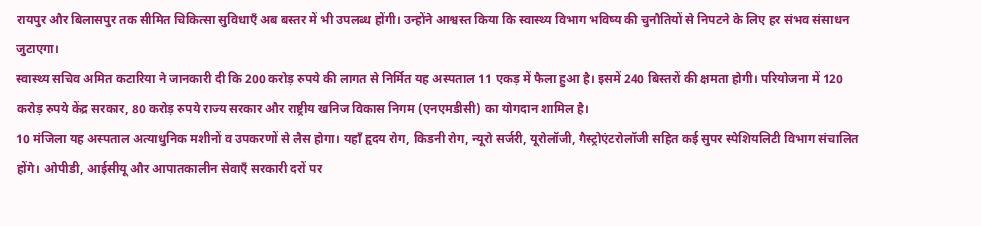रायपुर और बिलासपुर तक सीमित चिकित्सा सुविधाएँ अब बस्तर में भी उपलब्ध होंगी। उन्होंने आश्वस्त किया कि स्वास्थ्य विभाग भविष्य की चुनौतियों से निपटने के लिए हर संभव संसाधन जुटाएगा।
स्वास्थ्य सचिव अमित कटारिया ने जानकारी दी कि 200 करोड़ रुपये की लागत से निर्मित यह अस्पताल 11 एकड़ में फैला हुआ है। इसमें 240 बिस्तरों की क्षमता होगी। परियोजना में 120 करोड़ रुपये केंद्र सरकार, 80 करोड़ रुपये राज्य सरकार और राष्ट्रीय खनिज विकास निगम (एनएमडीसी) का योगदान शामिल है।
10 मंजिला यह अस्पताल अत्याधुनिक मशीनों व उपकरणों से लैस होगा। यहाँ हृदय रोग, किडनी रोग, न्यूरो सर्जरी, यूरोलॉजी, गैस्ट्रोएंटरोलॉजी सहित कई सुपर स्पेशियलिटी विभाग संचालित होंगे। ओपीडी, आईसीयू और आपातकालीन सेवाएँ सरकारी दरों पर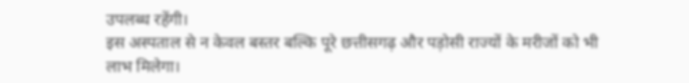उपलब्ध रहेंगी।
इस अस्पताल से न केवल बस्तर बल्कि पूरे छत्तीसगढ़ और पड़ोसी राज्यों के मरीजों को भी लाभ मिलेगा।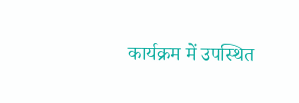कार्यक्रम में उपस्थित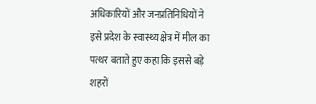अधिकारियों और जनप्रतिनिधियों ने इसे प्रदेश के स्वास्थ्य क्षेत्र में मील का पत्थर बताते हुए कहा कि इससे बड़े शहरों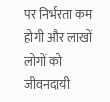पर निर्भरता कम होगी और लाखों लोगों को जीवनदायी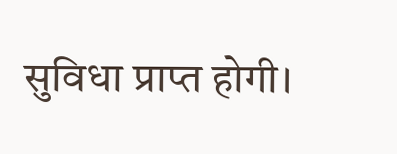सुविधा प्राप्त होगी।